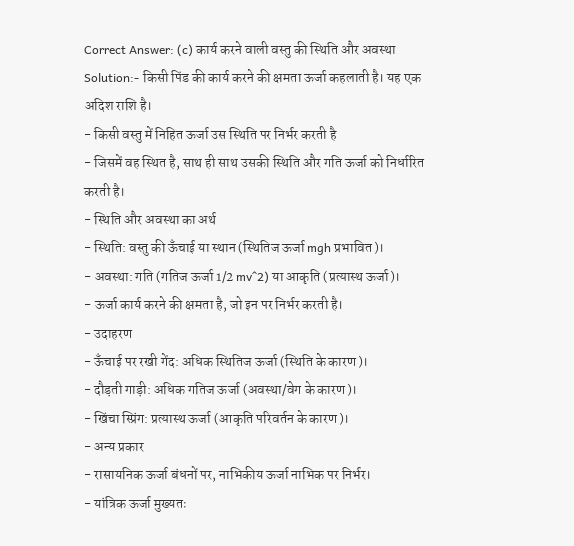Correct Answer: (c) कार्य करने वाली वस्तु की स्थिति और अवस्था
Solution:- किसी पिंड की कार्य करने की क्षमता ऊर्जा कहलाती है। यह एक अदिश राशि है।
- किसी वस्तु में निहित ऊर्जा उस स्थिति पर निर्भर करती है
- जिसमें वह स्थित है, साथ ही साथ उसकी स्थिति और गति ऊर्जा को निर्धारित करती है।
- स्थिति और अवस्था का अर्थ
- स्थिति: वस्तु की ऊँचाई या स्थान (स्थितिज ऊर्जा mgh प्रभावित)।
- अवस्था: गति (गतिज ऊर्जा 1/2 mv^2) या आकृति (प्रत्यास्थ ऊर्जा)।
- ऊर्जा कार्य करने की क्षमता है, जो इन पर निर्भर करती है।
- उदाहरण
- ऊँचाई पर रखी गेंद: अधिक स्थितिज ऊर्जा (स्थिति के कारण)।
- दौड़ती गाड़ी: अधिक गतिज ऊर्जा (अवस्था/वेग के कारण)।
- खिंचा स्प्रिंग: प्रत्यास्थ ऊर्जा (आकृति परिवर्तन के कारण)।
- अन्य प्रकार
- रासायनिक ऊर्जा बंधनों पर, नाभिकीय ऊर्जा नाभिक पर निर्भर।
- यांत्रिक ऊर्जा मुख्यतः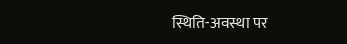स्थिति-अवस्था पर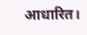आधारित।